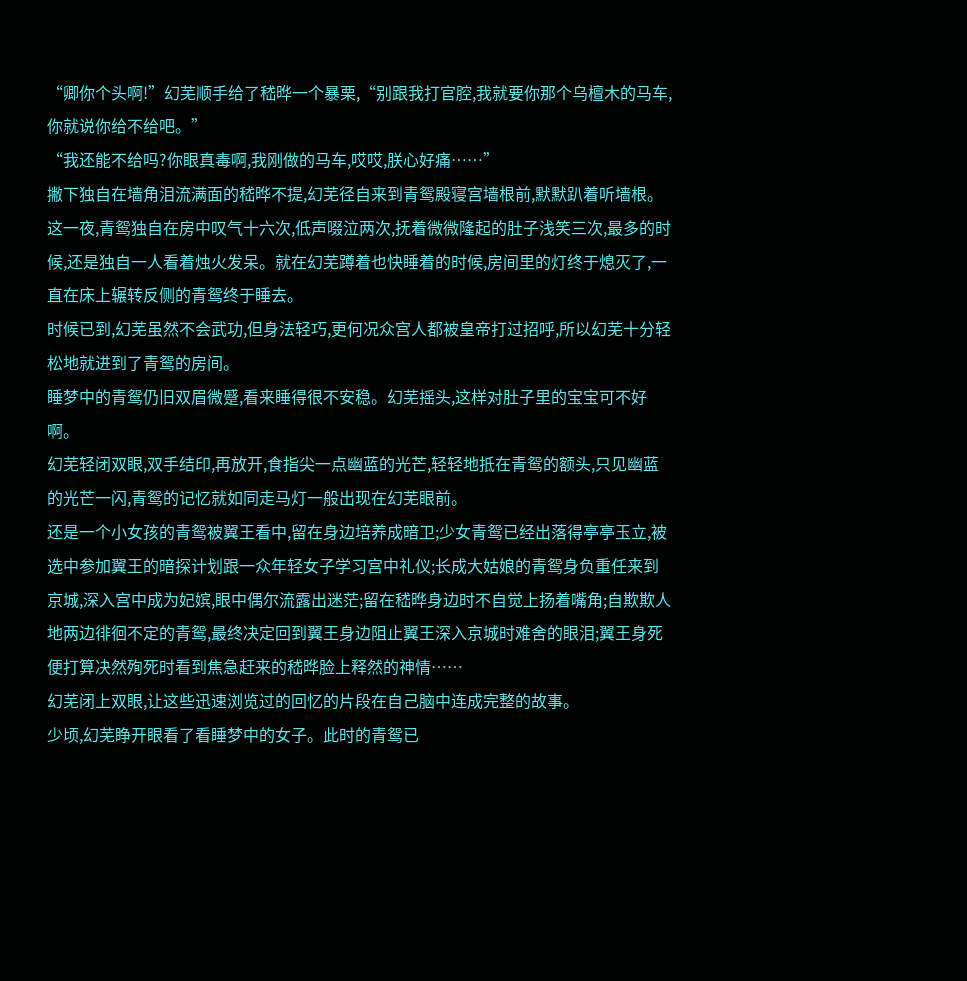“卿你个头啊!”幻芜顺手给了嵇晔一个暴栗,“别跟我打官腔,我就要你那个乌檀木的马车,你就说你给不给吧。”
“我还能不给吗?你眼真毒啊,我刚做的马车,哎哎,朕心好痛……”
撇下独自在墙角泪流满面的嵇晔不提,幻芜径自来到青鸳殿寝宫墙根前,默默趴着听墙根。
这一夜,青鸳独自在房中叹气十六次,低声啜泣两次,抚着微微隆起的肚子浅笑三次,最多的时候,还是独自一人看着烛火发呆。就在幻芜蹲着也快睡着的时候,房间里的灯终于熄灭了,一直在床上辗转反侧的青鸳终于睡去。
时候已到,幻芜虽然不会武功,但身法轻巧,更何况众宫人都被皇帝打过招呼,所以幻芜十分轻松地就进到了青鸳的房间。
睡梦中的青鸳仍旧双眉微蹙,看来睡得很不安稳。幻芜摇头,这样对肚子里的宝宝可不好啊。
幻芜轻闭双眼,双手结印,再放开,食指尖一点幽蓝的光芒,轻轻地抵在青鸳的额头,只见幽蓝的光芒一闪,青鸳的记忆就如同走马灯一般出现在幻芜眼前。
还是一个小女孩的青鸳被翼王看中,留在身边培养成暗卫;少女青鸳已经出落得亭亭玉立,被选中参加翼王的暗探计划跟一众年轻女子学习宫中礼仪;长成大姑娘的青鸳身负重任来到京城,深入宫中成为妃嫔,眼中偶尔流露出迷茫;留在嵇晔身边时不自觉上扬着嘴角;自欺欺人地两边徘徊不定的青鸳,最终决定回到翼王身边阻止翼王深入京城时难舍的眼泪;翼王身死便打算决然殉死时看到焦急赶来的嵇晔脸上释然的神情……
幻芜闭上双眼,让这些迅速浏览过的回忆的片段在自己脑中连成完整的故事。
少顷,幻芜睁开眼看了看睡梦中的女子。此时的青鸳已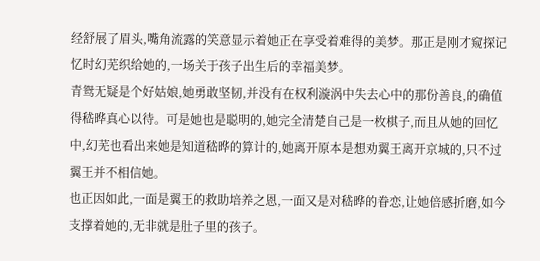经舒展了眉头,嘴角流露的笑意显示着她正在享受着难得的美梦。那正是刚才窥探记忆时幻芜织给她的,一场关于孩子出生后的幸福美梦。
青鸳无疑是个好姑娘,她勇敢坚韧,并没有在权利漩涡中失去心中的那份善良,的确值得嵇晔真心以待。可是她也是聪明的,她完全清楚自己是一枚棋子,而且从她的回忆中,幻芜也看出来她是知道嵇晔的算计的,她离开原本是想劝翼王离开京城的,只不过翼王并不相信她。
也正因如此,一面是翼王的救助培养之恩,一面又是对嵇晔的眷恋,让她倍感折磨,如今支撑着她的,无非就是肚子里的孩子。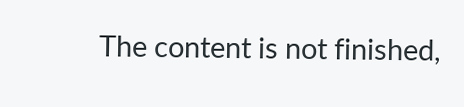The content is not finished,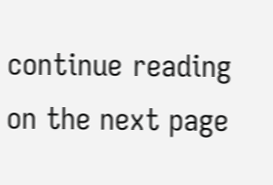continue reading on the next page